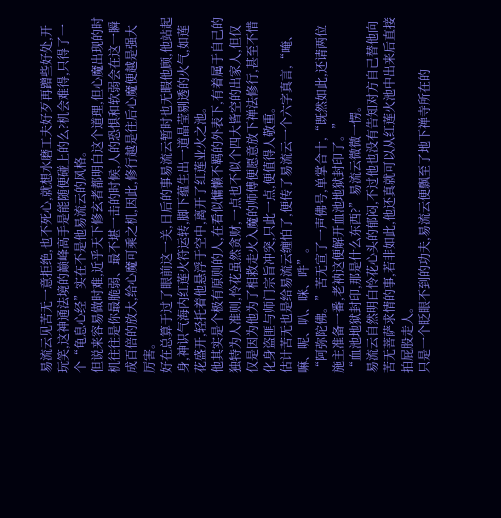易流云见苦无一意拒绝,也不死心,就想水磨工夫好歹再蹭些好处,开玩笑,这神通法境的巅峰高手是能随便碰上的么?机会难得,只得了一个“龟息心经”实在不是他易流云的风格。
但说来容易做时难,近乎天下修玄者都明白这个道理,但心魔出现的时机往往是你最脆弱、最不堪一击的时候,人的恐惧和软弱会在这一瞬成百倍的放大,给心魔可乘之机,因此,修行越是往后心魔便越是强大厉害。
好在总算于过了眼前这一关,日后的事易流云暂时也无暇他顾,他站起身,神识气海内红莲火符运转,脚下蕴生出一道晶莹剔透的火气,如莲花盛开,轻托着他悬浮于空中,离开了红莲业火之池。
他其实是个极有原则的人,在看似慵懒不羁的外表下,有着属于自己的独特为人准则,怜花虽然贪财,一点也不似个四大皆空的出家人,但仅仅是因为他为了相救走火入魔的师傅便愿意放下禅法修行,甚至不惜化身盗匪与师门宗旨冲突,只此一点,便值得人敬重。
估计苦无也是给易流云缠怕了,便传了易流云一个六字真言,“唵、嘛、呢、叭、咪、吽”。
“阿弥陀佛。”苦无宣了一声佛号,单掌合十,“既然如此,还请两位施主准备一番,老衲这便解开血池地狱封印了。”
“血池地狱封印,那是什么东西?”易流云微微一愣。
易流云自然明白怜花心头的郁闷,不过他也没有告知对方自己替他向苦无菩萨求情的事,若非如此,他还真就可以从红莲火池中出来后直接拍屁股走人。
只是一个眨眼不到的功夫,易流云便飘至了地下禅寺所在的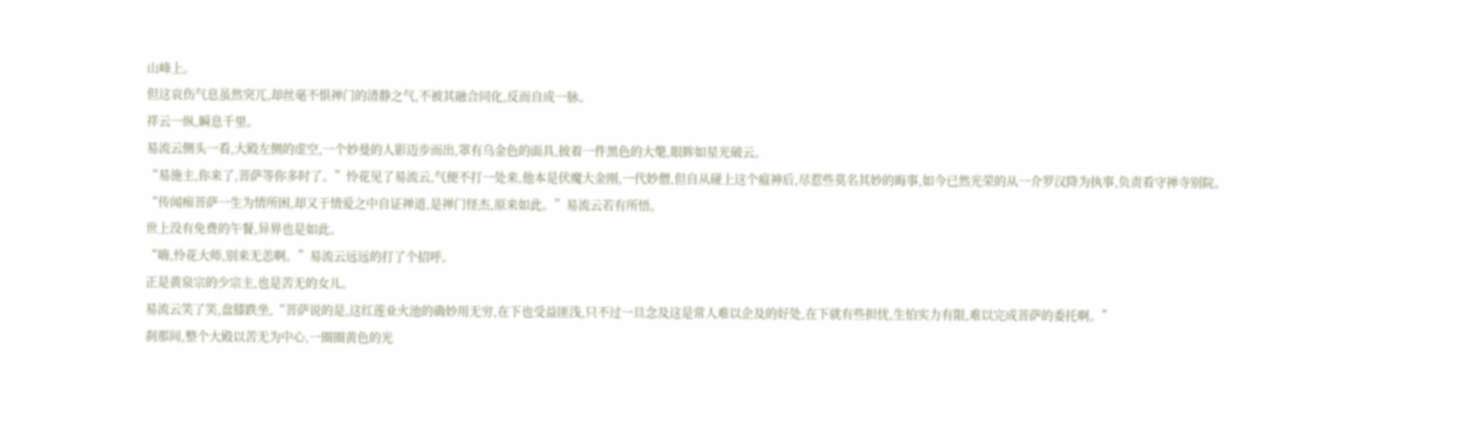山峰上。
但这哀伤气息虽然突兀,却丝毫不惧禅门的清静之气,不被其融合同化,反而自成一脉。
祥云一纵,瞬息千里。
易流云侧头一看,大殿左侧的虚空,一个妙曼的人影迈步而出,罩有乌金色的面具,披着一件黑色的大氅,眼眸如星光破云。
“易施主,你来了,菩萨等你多时了。”怜花见了易流云,气便不打一处来,他本是伏魔大金刚,一代妙僧,但自从碰上这个瘟神后,尽惹些莫名其妙的晦事,如今已然光荣的从一介罗汉降为执事,负责看守禅寺别院。
“传闻痴菩萨一生为情所困,却又于情爱之中自证禅道,是禅门怪杰,原来如此。”易流云若有所悟。
世上没有免费的午餐,异界也是如此。
“嗨,怜花大师,别来无恙啊。”易流云远远的打了个招呼。
正是黄泉宗的少宗主,也是苦无的女儿。
易流云笑了笑,盘膝跌坐,“菩萨说的是,这红莲业火池的确妙用无穷,在下也受益匪浅,只不过一旦念及这是常人难以企及的好处,在下就有些担忧,生怕实力有限,难以完成菩萨的委托啊。”
刹那间,整个大殿以苦无为中心,一圈圈黄色的光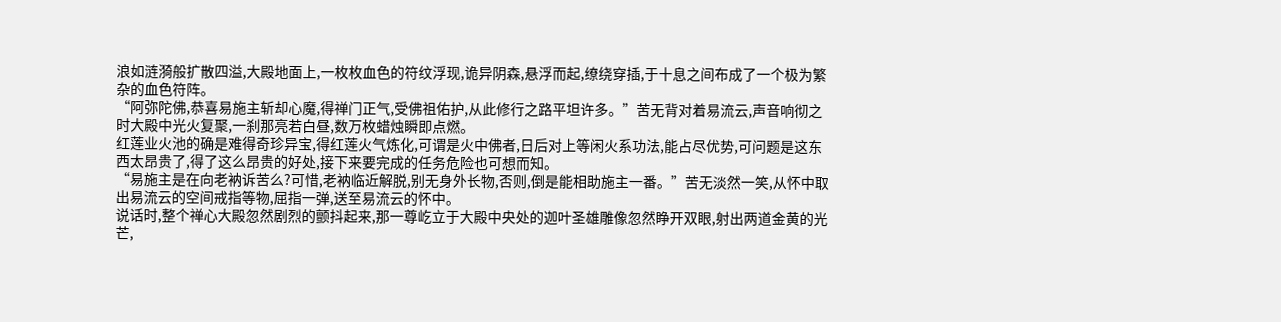浪如涟漪般扩散四溢,大殿地面上,一枚枚血色的符纹浮现,诡异阴森,悬浮而起,缭绕穿插,于十息之间布成了一个极为繁杂的血色符阵。
“阿弥陀佛,恭喜易施主斩却心魔,得禅门正气,受佛祖佑护,从此修行之路平坦许多。”苦无背对着易流云,声音响彻之时大殿中光火复聚,一刹那亮若白昼,数万枚蜡烛瞬即点燃。
红莲业火池的确是难得奇珍异宝,得红莲火气炼化,可谓是火中佛者,日后对上等闲火系功法,能占尽优势,可问题是这东西太昂贵了,得了这么昂贵的好处,接下来要完成的任务危险也可想而知。
“易施主是在向老衲诉苦么?可惜,老衲临近解脱,别无身外长物,否则,倒是能相助施主一番。”苦无淡然一笑,从怀中取出易流云的空间戒指等物,屈指一弹,送至易流云的怀中。
说话时,整个禅心大殿忽然剧烈的颤抖起来,那一尊屹立于大殿中央处的迦叶圣雄雕像忽然睁开双眼,射出两道金黄的光芒,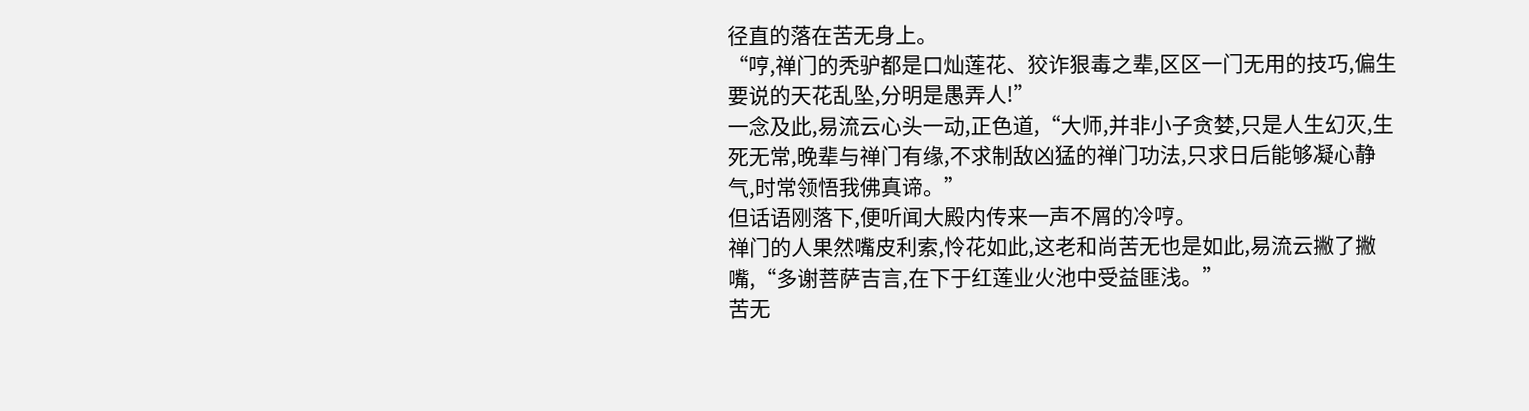径直的落在苦无身上。
“哼,禅门的秃驴都是口灿莲花、狡诈狠毒之辈,区区一门无用的技巧,偏生要说的天花乱坠,分明是愚弄人!”
一念及此,易流云心头一动,正色道,“大师,并非小子贪婪,只是人生幻灭,生死无常,晚辈与禅门有缘,不求制敌凶猛的禅门功法,只求日后能够凝心静气,时常领悟我佛真谛。”
但话语刚落下,便听闻大殿内传来一声不屑的冷哼。
禅门的人果然嘴皮利索,怜花如此,这老和尚苦无也是如此,易流云撇了撇嘴,“多谢菩萨吉言,在下于红莲业火池中受益匪浅。”
苦无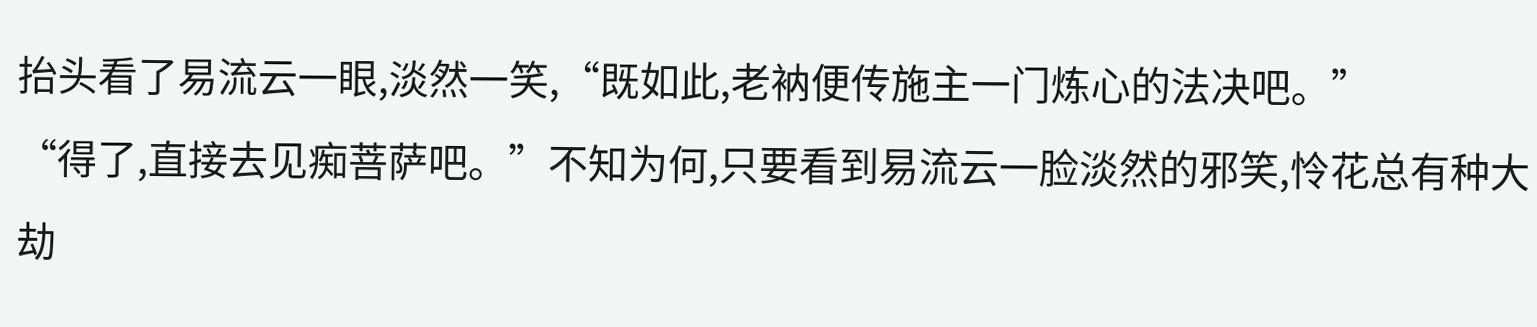抬头看了易流云一眼,淡然一笑,“既如此,老衲便传施主一门炼心的法决吧。”
“得了,直接去见痴菩萨吧。”不知为何,只要看到易流云一脸淡然的邪笑,怜花总有种大劫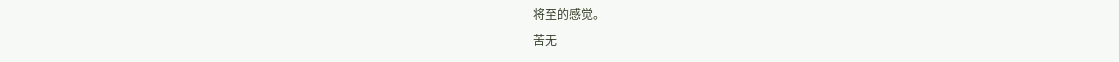将至的感觉。
苦无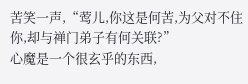苦笑一声,“莺儿,你这是何苦,为父对不住你,却与禅门弟子有何关联?”
心魔是一个很玄乎的东西,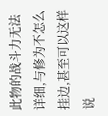此物的战斗力无法详细,与修为不怎么挂边,甚至可以这样说